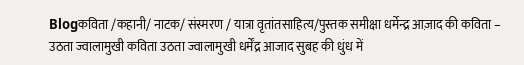Blogकविता /कहानी/ नाटक/ संस्मरण / यात्रा वृतांतसाहित्य/पुस्तक समीक्षा धर्मेन्द्र आज़ाद की कविता – उठता ज्वालामुखी कविता उठता ज्वालामुखी धर्मेंद्र आजाद सुबह की धुंध में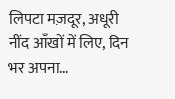लिपटा मज़दूर, अधूरी नींद आँखों में लिए, दिन भर अपना…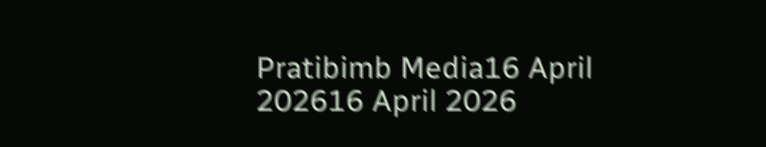Pratibimb Media16 April 202616 April 2026